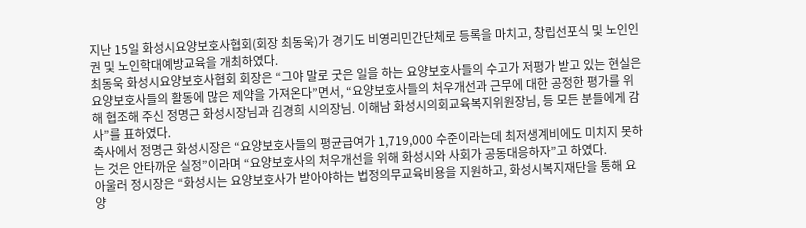지난 15일 화성시요양보호사협회(회장 최동욱)가 경기도 비영리민간단체로 등록을 마치고, 창립선포식 및 노인인권 및 노인학대예방교육을 개최하였다.
최동욱 화성시요양보호사협회 회장은 “그야 말로 굿은 일을 하는 요양보호사들의 수고가 저평가 받고 있는 현실은 요양보호사들의 활동에 많은 제약을 가져온다”면서, “요양보호사들의 처우개선과 근무에 대한 공정한 평가를 위해 협조해 주신 정명근 화성시장님과 김경희 시의장님. 이해남 화성시의회교육복지위원장님, 등 모든 분들에게 감사”를 표하였다.
축사에서 정명근 화성시장은 “요양보호사들의 평균급여가 1,719,000 수준이라는데 최저생계비에도 미치지 못하는 것은 안타까운 실정”이라며 “요양보호사의 처우개선을 위해 화성시와 사회가 공동대응하자”고 하였다.
아울러 정시장은 “화성시는 요양보호사가 받아야하는 법정의무교육비용을 지원하고, 화성시복지재단을 통해 요양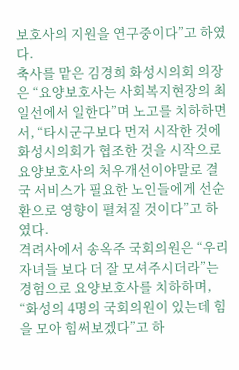보호사의 지원을 연구중이다”고 하였다.
축사를 맡은 김경희 화성시의회 의장은 “요양보호사는 사회복지현장의 최일선에서 일한다”며 노고를 치하하면서, “타시군구보다 먼저 시작한 것에 화성시의회가 협조한 것을 시작으로 요양보호사의 처우개선이야말로 결국 서비스가 필요한 노인들에게 선순환으로 영향이 펼쳐질 것이다”고 하였다.
격려사에서 송옥주 국회의원은 “우리 자녀들 보다 더 잘 모셔주시더라”는 경험으로 요양보호사를 치하하며, “화성의 4명의 국회의원이 있는데 힘을 모아 힘써보겠다”고 하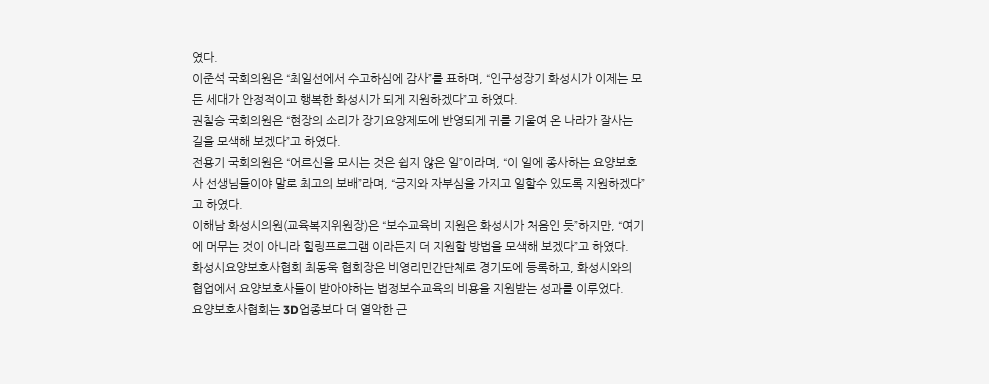였다.
이준석 국회의원은 “최일선에서 수고하심에 감사”를 표하며, “인구성장기 화성시가 이제는 모든 세대가 안정적이고 행복한 화성시가 되게 지원하겠다”고 하였다.
권칠승 국회의원은 “현장의 소리가 장기요양제도에 반영되게 귀를 기울여 온 나라가 잘사는 길을 모색해 보겠다”고 하였다.
전용기 국회의원은 “어르신을 모시는 것은 쉽지 않은 일”이라며, “이 일에 종사하는 요양보호사 선생님들이야 말로 최고의 보배”라며, “긍지와 자부심을 가지고 일할수 있도록 지원하겠다”고 하였다.
이해남 화성시의원(교육복지위원장)은 “보수교육비 지원은 화성시가 처음인 듯”하지만, “여기에 머무는 것이 아니라 힐링프로그램 이라든지 더 지원할 방법을 모색해 보겠다”고 하였다.
화성시요양보호사협회 최동욱 협회장은 비영리민간단체로 경기도에 등록하고, 화성시와의 협업에서 요양보호사들이 받아야하는 법정보수교육의 비용을 지원받는 성과를 이루었다.
요양보호사협회는 3D업종보다 더 열악한 근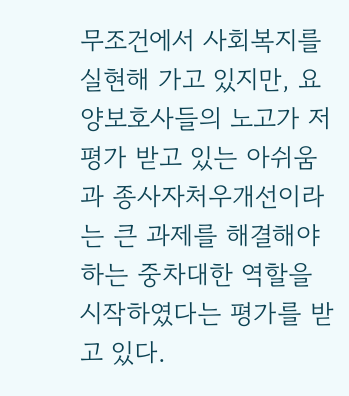무조건에서 사회복지를 실현해 가고 있지만, 요양보호사들의 노고가 저평가 받고 있는 아쉬움과 종사자처우개선이라는 큰 과제를 해결해야하는 중차대한 역할을 시작하였다는 평가를 받고 있다.